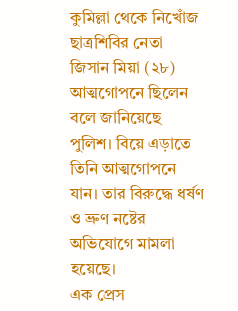কুমিল্লা থেকে নিখোঁজ ছাত্রশিবির নেতা জিসান মিয়া (২৮) আত্মগোপনে ছিলেন বলে জানিয়েছে পুলিশ। বিয়ে এড়াতে তিনি আত্মগোপনে যান। তার বিরুদ্ধে ধর্ষণ ও ভ্রুণ নষ্টের অভিযোগে মামলা হয়েছে।
এক প্রেস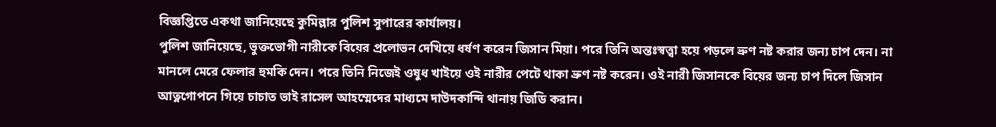বিজ্ঞপ্তিতে একথা জানিয়েছে কুমিল্লার পুলিশ সুপারের কার্যালয়।
পুলিশ জানিয়েছে, ভুক্তভোগী নারীকে বিয়ের প্রলোভন দেখিয়ে ধর্ষণ করেন জিসান মিয়া। পরে তিনি অন্তঃস্বত্ত্বা হয়ে পড়লে ভ্রুণ নষ্ট করার জন্য চাপ দেন। না মানলে মেরে ফেলার হুমকি দেন। পরে তিনি নিজেই ওষুধ খাইয়ে ওই নারীর পেটে থাকা ভ্রুণ নষ্ট করেন। ওই নারী জিসানকে বিয়ের জন্য চাপ দিলে জিসান আত্নগোপনে গিয়ে চাচাত ভাই রাসেল আহম্মেদের মাধ্যমে দাউদকান্দি থানায় জিডি করান।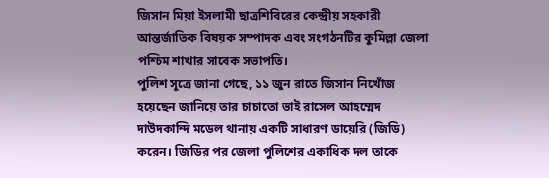জিসান মিয়া ইসলামী ছাত্রশিবিরের কেন্দ্রীয় সহকারী আন্তর্জাতিক বিষয়ক সম্পাদক এবং সংগঠনটির কুমিল্লা জেলা পশ্চিম শাখার সাবেক সভাপতি।
পুলিশ সূত্রে জানা গেছে, ১১ জুন রাতে জিসান নিখোঁজ হয়েছেন জানিয়ে তার চাচাতো ভাই রাসেল আহম্মেদ দাউদকান্দি মডেল থানায় একটি সাধারণ ডায়েরি (জিডি) করেন। জিডির পর জেলা পুলিশের একাধিক দল তাকে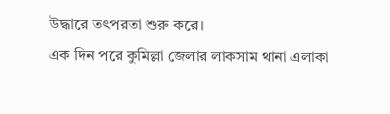উদ্ধারে তৎপরতা শুরু করে।
এক দিন পরে কুমিল্লা জেলার লাকসাম থানা এলাকা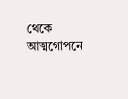থেকে আত্মগোপনে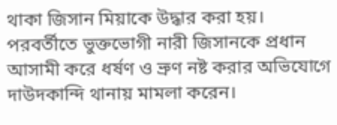থাকা জিসান মিয়াকে উদ্ধার করা হয়। পরবর্তীতে ভুক্তভোগী নারী জিসানকে প্রধান আসামী করে ধর্ষণ ও ভ্রুণ নষ্ট করার অভিযোগে দাউদকান্দি থানায় মামলা করেন।